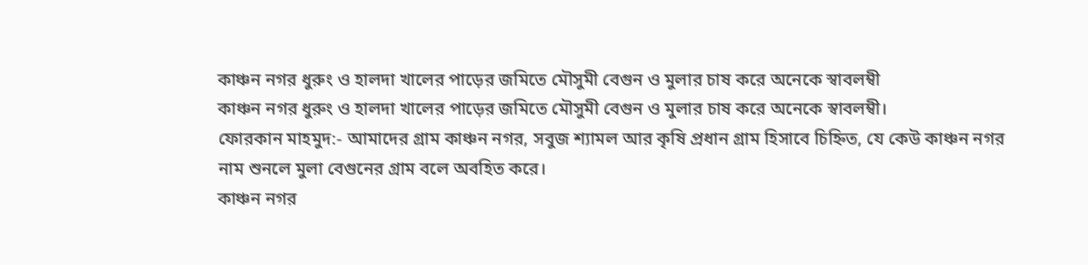কাঞ্চন নগর ধুরুং ও হালদা খালের পাড়ের জমিতে মৌসুমী বেগুন ও মুলার চাষ করে অনেকে স্বাবলম্বী
কাঞ্চন নগর ধুরুং ও হালদা খালের পাড়ের জমিতে মৌসুমী বেগুন ও মুলার চাষ করে অনেকে স্বাবলম্বী।
ফোরকান মাহমুদ:- আমাদের গ্রাম কাঞ্চন নগর, সবুজ শ্যামল আর কৃষি প্রধান গ্রাম হিসাবে চিহ্নিত, যে কেউ কাঞ্চন নগর নাম শুনলে মুলা বেগুনের গ্রাম বলে অবহিত করে।
কাঞ্চন নগর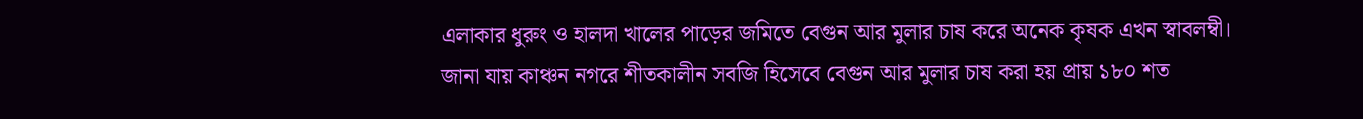এলাকার ধুরুং ও হালদা খালের পাড়ের জমিতে বেগুন আর মুলার চাষ করে অনেক কৃষক এখন স্বাবলম্বী।
জানা যায় কাঞ্চন নগরে শীতকালীন সবজি হিসেবে বেগুন আর মুলার চাষ করা হয় প্রায় ১৮০ শত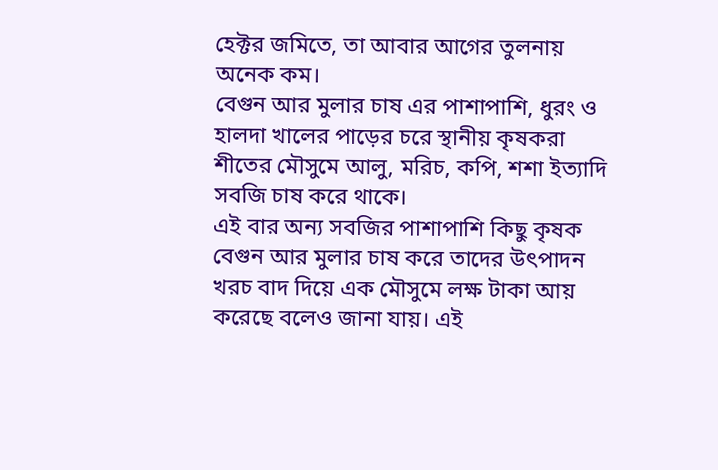হেক্টর জমিতে, তা আবার আগের তুলনায় অনেক কম।
বেগুন আর মুলার চাষ এর পাশাপাশি, ধুরং ও হালদা খালের পাড়ের চরে স্থানীয় কৃষকরা শীতের মৌসুমে আলু, মরিচ, কপি, শশা ইত্যাদি সবজি চাষ করে থাকে।
এই বার অন্য সবজির পাশাপাশি কিছু কৃষক বেগুন আর মুলার চাষ করে তাদের উৎপাদন খরচ বাদ দিয়ে এক মৌসুমে লক্ষ টাকা আয় করেছে বলেও জানা যায়। এই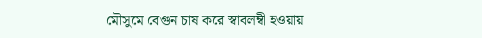মৌসুমে বেগুন চাষ করে স্বাবলম্বী হওয়ায়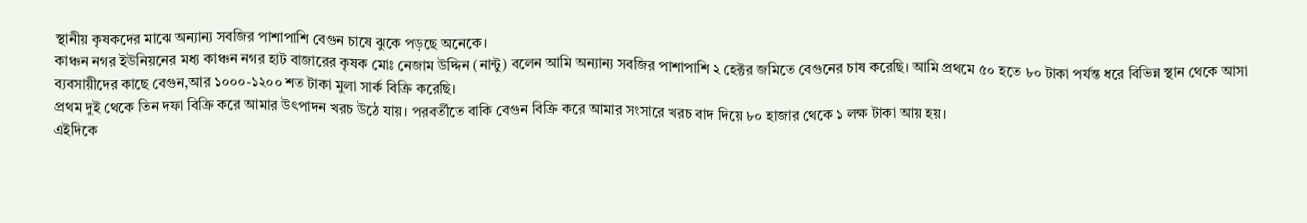স্থানীয় কৃষকদের মাঝে অন্যান্য সবজির পাশাপাশি বেগুন চাষে ঝুকে পড়ছে অনেকে।
কাঞ্চন নগর ইউনিয়নের মধ্য কাঞ্চন নগর হাট বাজারের কৃষক মোঃ নেজাম উদ্দিন (নান্টু) বলেন আমি অন্যান্য সবজির পাশাপাশি ২ হেক্টর জমিতে বেগুনের চাষ করেছি। আমি প্রথমে ৫০ হতে ৮০ টাকা পর্যন্ত ধরে বিভিন্ন স্থান থেকে আসা ব্যবসায়ীদের কাছে বেগুন,আর ১০০০-১২০০ শত টাকা মুলা সার্ক বিক্রি করেছি।
প্রথম দুই থেকে তিন দফা বিক্রি করে আমার উৎপাদন খরচ উঠে যায়। পরবর্তীতে বাকি বেগুন বিক্রি করে আমার সংসারে খরচ বাদ দিয়ে ৮০ হাজার থেকে ১ লক্ষ টাকা আয় হয়।
এইদিকে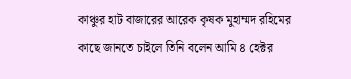কাঞ্চুর হাট বাজারের আরেক কৃষক মুহাম্মদ রহিমের কাছে জানতে চাইলে তিনি বলেন আমি ৪ হেক্টর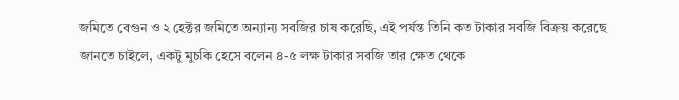জমিতে বেগুন ও ২ হেক্টর জমিতে অন্যান্য সবজির চাষ করেছি, এই পর্যন্ত তিনি কত টাকার সবজি বিক্রয় করেছে জানতে চাইলে, একটু মুচকি হেসে বলেন ৪-৫ লক্ষ টাকার সবজি তার ক্ষেত থেকে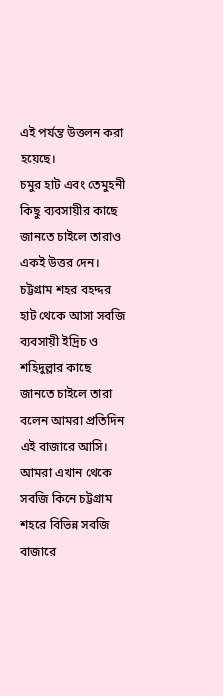এই পর্যন্ত উত্তলন করা হয়েছে।
চমুর হাট এবং তেমুহনী কিছু ব্যবসায়ীর কাছে জানতে চাইলে তারাও একই উত্তর দেন।
চট্টগ্রাম শহর বহদ্দর হাট থেকে আসা সবজি ব্যবসায়ী ইদ্রিচ ও শহিদুল্লার কাছে জানতে চাইলে তারা বলেন আমরা প্রতিদিন এই বাজারে আসি। আমরা এখান থেকে সবজি কিনে চট্টগ্রাম শহরে বিভিন্ন সবজি বাজারে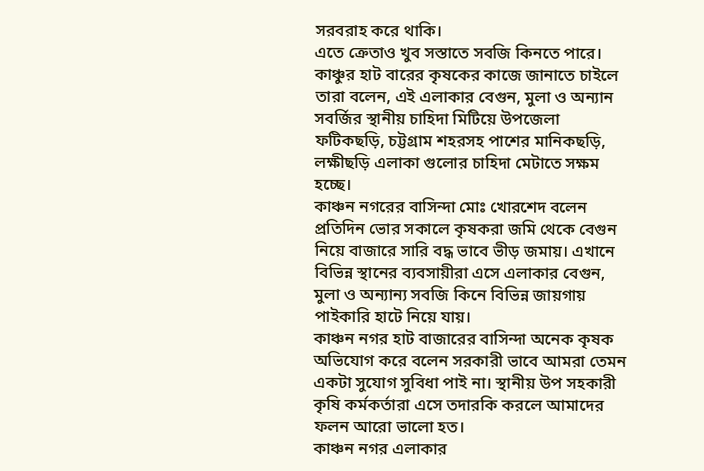সরবরাহ করে থাকি।
এতে ক্রেতাও খুব সস্তাতে সবজি কিনতে পারে।
কাঞ্চুর হাট বারের কৃষকের কাজে জানাতে চাইলে তারা বলেন, এই এলাকার বেগুন, মুলা ও অন্যান সবর্জির স্থানীয় চাহিদা মিটিয়ে উপজেলা ফটিকছড়ি, চট্টগ্রাম শহরসহ পাশের মানিকছড়ি, লক্ষীছড়ি এলাকা গুলোর চাহিদা মেটাতে সক্ষম হচ্ছে।
কাঞ্চন নগরের বাসিন্দা মোঃ খোরশেদ বলেন প্রতিদিন ভোর সকালে কৃষকরা জমি থেকে বেগুন নিয়ে বাজারে সারি বদ্ধ ভাবে ভীড় জমায়। এখানে বিভিন্ন স্থানের ব্যবসায়ীরা এসে এলাকার বেগুন, মুলা ও অন্যান্য সবজি কিনে বিভিন্ন জায়গায় পাইকারি হাটে নিয়ে যায়।
কাঞ্চন নগর হাট বাজারের বাসিন্দা অনেক কৃষক অভিযোগ করে বলেন সরকারী ভাবে আমরা তেমন একটা সুযোগ সুবিধা পাই না। স্থানীয় উপ সহকারী কৃষি কর্মকর্তারা এসে তদারকি করলে আমাদের ফলন আরো ভালো হত।
কাঞ্চন নগর এলাকার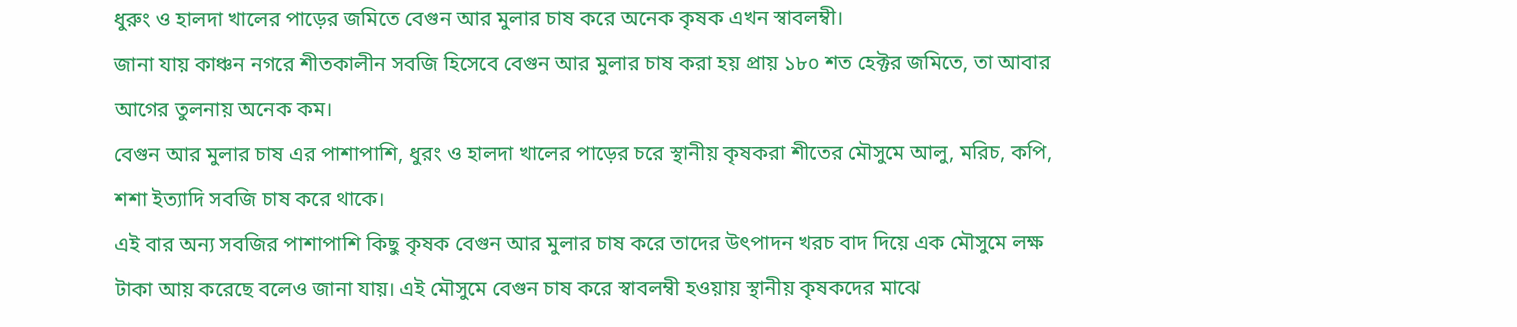ধুরুং ও হালদা খালের পাড়ের জমিতে বেগুন আর মুলার চাষ করে অনেক কৃষক এখন স্বাবলম্বী।
জানা যায় কাঞ্চন নগরে শীতকালীন সবজি হিসেবে বেগুন আর মুলার চাষ করা হয় প্রায় ১৮০ শত হেক্টর জমিতে, তা আবার আগের তুলনায় অনেক কম।
বেগুন আর মুলার চাষ এর পাশাপাশি, ধুরং ও হালদা খালের পাড়ের চরে স্থানীয় কৃষকরা শীতের মৌসুমে আলু, মরিচ, কপি, শশা ইত্যাদি সবজি চাষ করে থাকে।
এই বার অন্য সবজির পাশাপাশি কিছু কৃষক বেগুন আর মুলার চাষ করে তাদের উৎপাদন খরচ বাদ দিয়ে এক মৌসুমে লক্ষ টাকা আয় করেছে বলেও জানা যায়। এই মৌসুমে বেগুন চাষ করে স্বাবলম্বী হওয়ায় স্থানীয় কৃষকদের মাঝে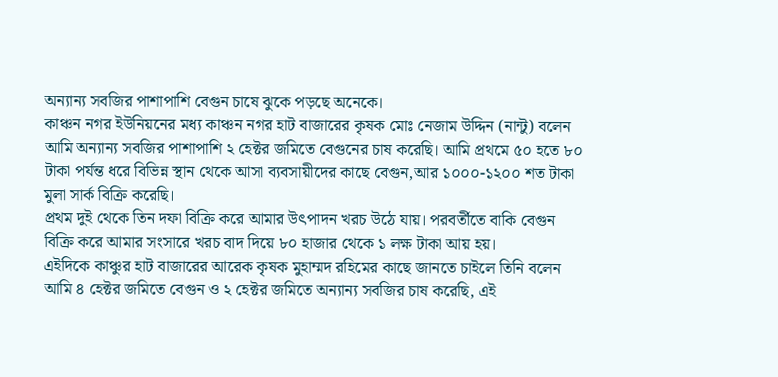অন্যান্য সবজির পাশাপাশি বেগুন চাষে ঝুকে পড়ছে অনেকে।
কাঞ্চন নগর ইউনিয়নের মধ্য কাঞ্চন নগর হাট বাজারের কৃষক মোঃ নেজাম উদ্দিন (নান্টু) বলেন আমি অন্যান্য সবজির পাশাপাশি ২ হেক্টর জমিতে বেগুনের চাষ করেছি। আমি প্রথমে ৫০ হতে ৮০ টাকা পর্যন্ত ধরে বিভিন্ন স্থান থেকে আসা ব্যবসায়ীদের কাছে বেগুন,আর ১০০০-১২০০ শত টাকা মুলা সার্ক বিক্রি করেছি।
প্রথম দুই থেকে তিন দফা বিক্রি করে আমার উৎপাদন খরচ উঠে যায়। পরবর্তীতে বাকি বেগুন বিক্রি করে আমার সংসারে খরচ বাদ দিয়ে ৮০ হাজার থেকে ১ লক্ষ টাকা আয় হয়।
এইদিকে কাঞ্চুর হাট বাজারের আরেক কৃষক মুহাম্মদ রহিমের কাছে জানতে চাইলে তিনি বলেন আমি ৪ হেক্টর জমিতে বেগুন ও ২ হেক্টর জমিতে অন্যান্য সবজির চাষ করেছি, এই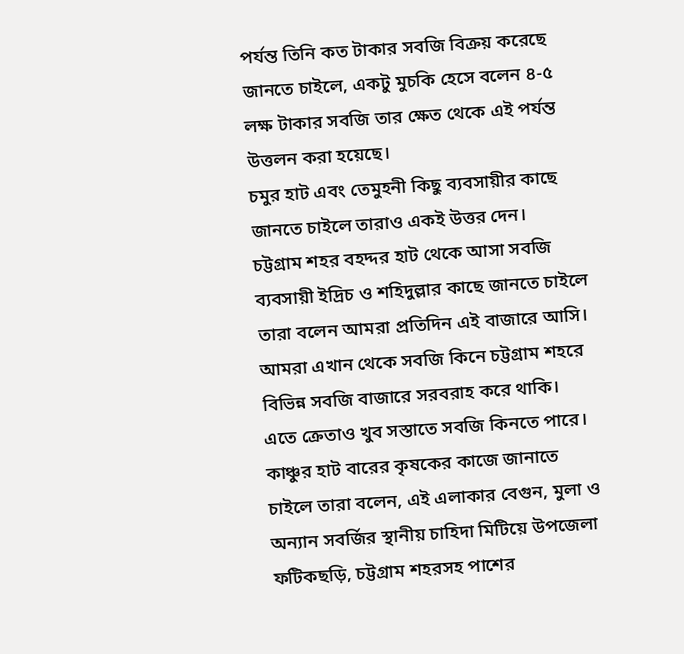পর্যন্ত তিনি কত টাকার সবজি বিক্রয় করেছে জানতে চাইলে, একটু মুচকি হেসে বলেন ৪-৫ লক্ষ টাকার সবজি তার ক্ষেত থেকে এই পর্যন্ত উত্তলন করা হয়েছে।
চমুর হাট এবং তেমুহনী কিছু ব্যবসায়ীর কাছে জানতে চাইলে তারাও একই উত্তর দেন।
চট্টগ্রাম শহর বহদ্দর হাট থেকে আসা সবজি ব্যবসায়ী ইদ্রিচ ও শহিদুল্লার কাছে জানতে চাইলে তারা বলেন আমরা প্রতিদিন এই বাজারে আসি। আমরা এখান থেকে সবজি কিনে চট্টগ্রাম শহরে বিভিন্ন সবজি বাজারে সরবরাহ করে থাকি।
এতে ক্রেতাও খুব সস্তাতে সবজি কিনতে পারে।
কাঞ্চুর হাট বারের কৃষকের কাজে জানাতে চাইলে তারা বলেন, এই এলাকার বেগুন, মুলা ও অন্যান সবর্জির স্থানীয় চাহিদা মিটিয়ে উপজেলা ফটিকছড়ি, চট্টগ্রাম শহরসহ পাশের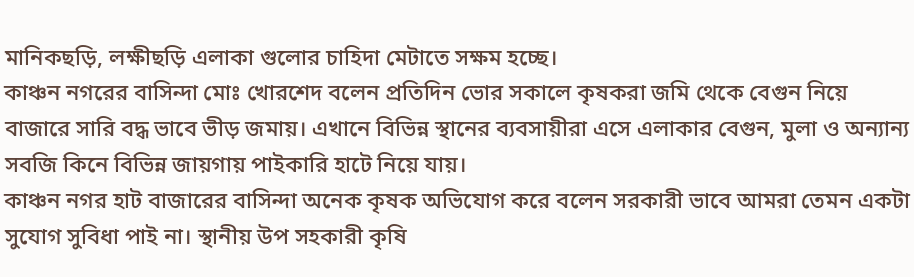মানিকছড়ি, লক্ষীছড়ি এলাকা গুলোর চাহিদা মেটাতে সক্ষম হচ্ছে।
কাঞ্চন নগরের বাসিন্দা মোঃ খোরশেদ বলেন প্রতিদিন ভোর সকালে কৃষকরা জমি থেকে বেগুন নিয়ে বাজারে সারি বদ্ধ ভাবে ভীড় জমায়। এখানে বিভিন্ন স্থানের ব্যবসায়ীরা এসে এলাকার বেগুন, মুলা ও অন্যান্য সবজি কিনে বিভিন্ন জায়গায় পাইকারি হাটে নিয়ে যায়।
কাঞ্চন নগর হাট বাজারের বাসিন্দা অনেক কৃষক অভিযোগ করে বলেন সরকারী ভাবে আমরা তেমন একটা সুযোগ সুবিধা পাই না। স্থানীয় উপ সহকারী কৃষি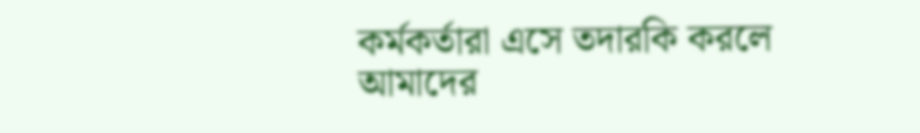কর্মকর্তারা এসে তদারকি করলে আমাদের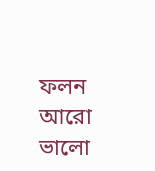ফলন আরো ভালো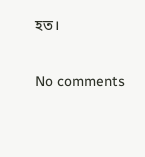হত।

No comments